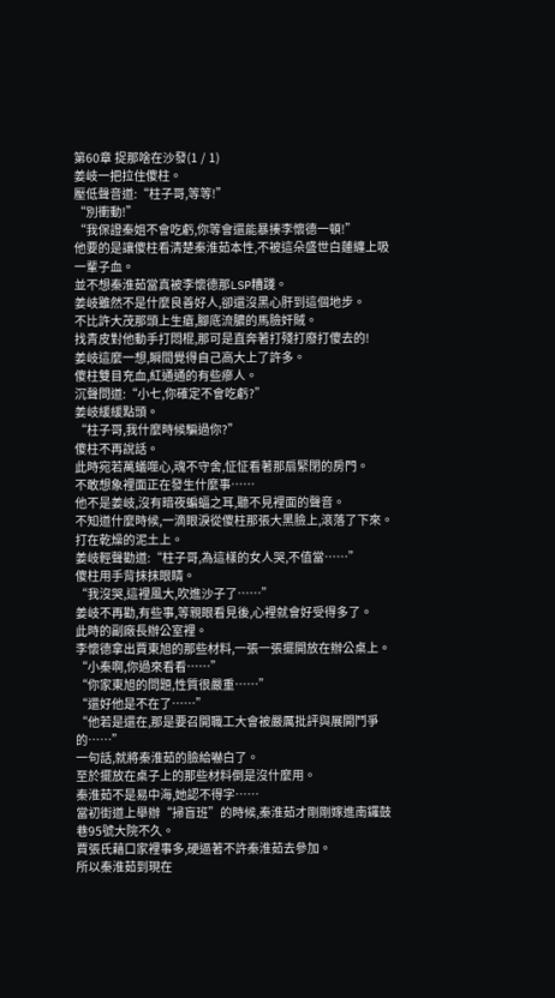第60章 捉那啥在沙發(1 / 1)
姜岐一把拉住傻柱。
壓低聲音道:“柱子哥,等等!”
“別衝動!”
“我保證秦姐不會吃虧,你等會還能暴揍李懷德一頓!”
他要的是讓傻柱看清楚秦淮茹本性,不被這朵盛世白蓮纏上吸一輩子血。
並不想秦淮茹當真被李懷德那LSP糟踐。
姜岐雖然不是什麼良善好人,卻還沒黑心肝到這個地步。
不比許大茂那頭上生瘡,腳底流膿的馬臉奸賊。
找青皮對他動手打悶棍,那可是直奔著打殘打廢打傻去的!
姜岐這麼一想,瞬間覺得自己高大上了許多。
傻柱雙目充血,紅通通的有些瘮人。
沉聲問道:“小七,你確定不會吃虧?”
姜岐緩緩點頭。
“柱子哥,我什麼時候騙過你?”
傻柱不再說話。
此時宛若萬蟻噬心,魂不守舍,怔怔看著那扇緊閉的房門。
不敢想象裡面正在發生什麼事……
他不是姜岐,沒有暗夜蝙蝠之耳,聽不見裡面的聲音。
不知道什麼時候,一滴眼淚從傻柱那張大黑臉上,滾落了下來。
打在乾燥的泥土上。
姜岐輕聲勸道:“柱子哥,為這樣的女人哭,不值當……”
傻柱用手背抹抹眼睛。
“我沒哭,這裡風大,吹進沙子了……”
姜岐不再勸,有些事,等親眼看見後,心裡就會好受得多了。
此時的副廠長辦公室裡。
李懷德拿出賈東旭的那些材料,一張一張擺開放在辦公桌上。
“小秦啊,你過來看看……”
“你家東旭的問題,性質很嚴重……”
“還好他是不在了……”
“他若是還在,那是要召開職工大會被嚴厲批評與展開鬥爭的……”
一句話,就將秦淮茹的臉給嚇白了。
至於擺放在桌子上的那些材料倒是沒什麼用。
秦淮茹不是易中海,她認不得字……
當初街道上舉辦“掃盲班”的時候,秦淮茹才剛剛嫁進南鑼鼓巷95號大院不久。
賈張氏藉口家裡事多,硬逼著不許秦淮茹去參加。
所以秦淮茹到現在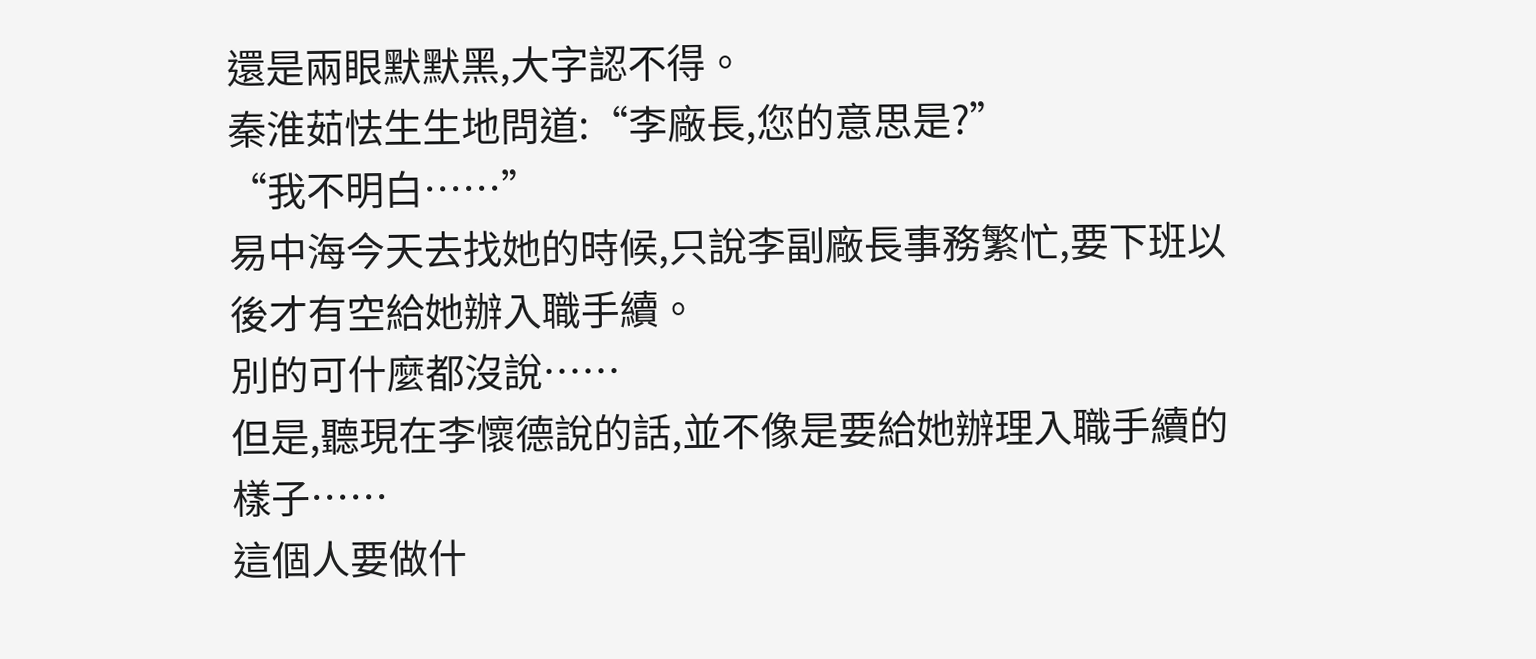還是兩眼默默黑,大字認不得。
秦淮茹怯生生地問道:“李廠長,您的意思是?”
“我不明白……”
易中海今天去找她的時候,只說李副廠長事務繁忙,要下班以後才有空給她辦入職手續。
別的可什麼都沒說……
但是,聽現在李懷德說的話,並不像是要給她辦理入職手續的樣子……
這個人要做什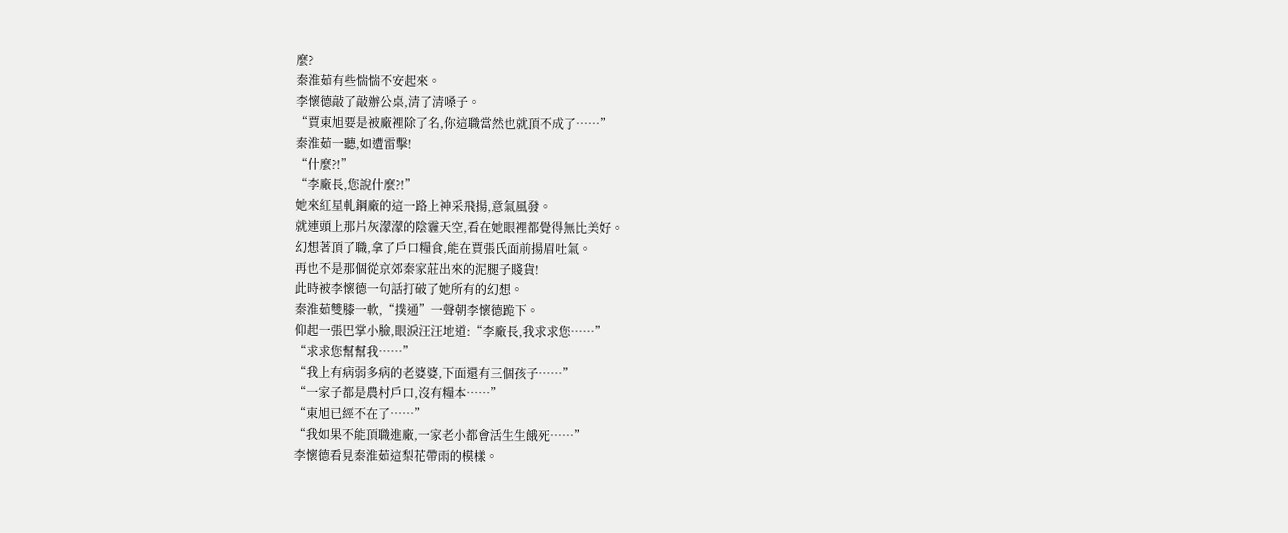麼?
秦淮茹有些惴惴不安起來。
李懷德敲了敲辦公桌,清了清嗓子。
“賈東旭要是被廠裡除了名,你這職當然也就頂不成了……”
秦淮茹一聽,如遭雷擊!
“什麼?!”
“李廠長,您說什麼?!”
她來紅星軋鋼廠的這一路上神采飛揚,意氣風發。
就連頭上那片灰濛濛的陰霾天空,看在她眼裡都覺得無比美好。
幻想著頂了職,拿了戶口糧食,能在賈張氏面前揚眉吐氣。
再也不是那個從京郊秦家莊出來的泥腿子賤貨!
此時被李懷德一句話打破了她所有的幻想。
秦淮茹雙膝一軟,“撲通”一聲朝李懷德跪下。
仰起一張巴掌小臉,眼淚汪汪地道:“李廠長,我求求您……”
“求求您幫幫我……”
“我上有病弱多病的老婆婆,下面還有三個孩子……”
“一家子都是農村戶口,沒有糧本……”
“東旭已經不在了……”
“我如果不能頂職進廠,一家老小都會活生生餓死……”
李懷德看見秦淮茹這梨花帶雨的模樣。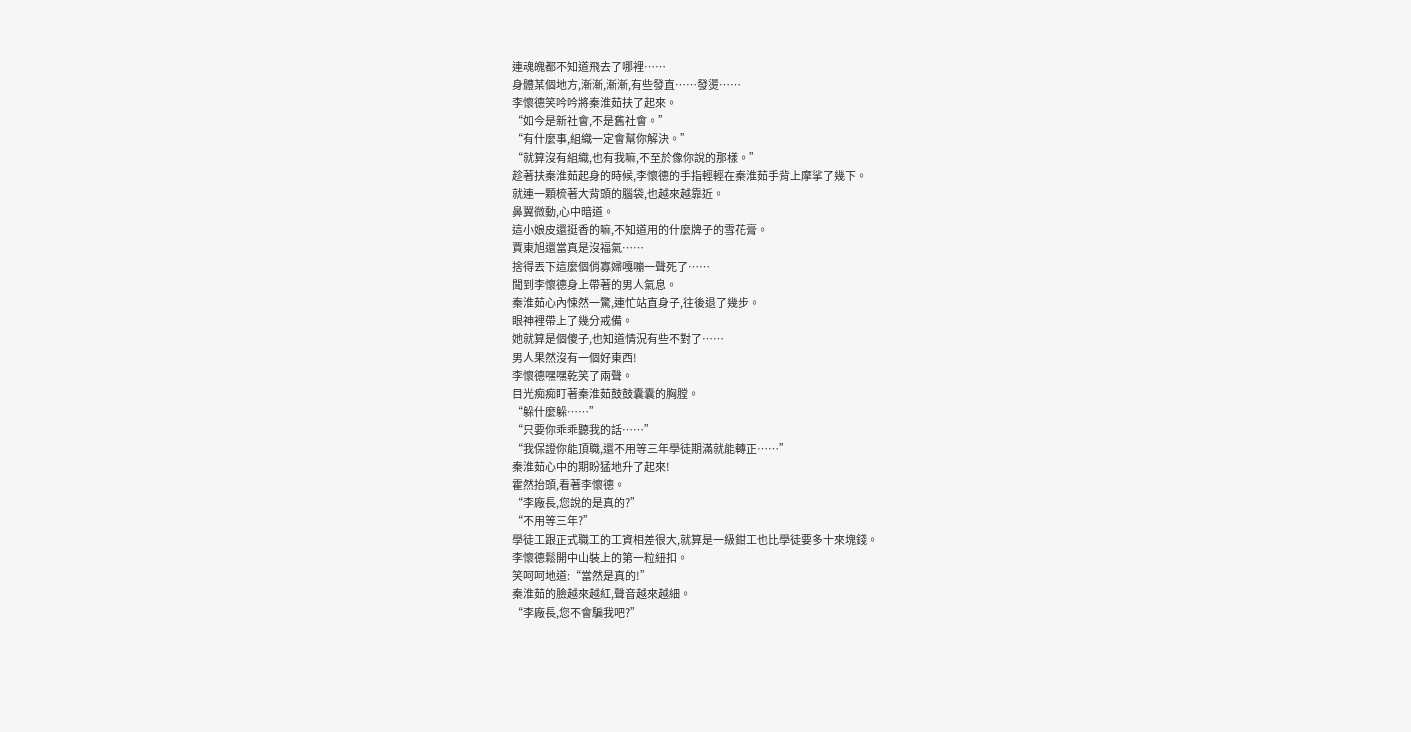連魂魄都不知道飛去了哪裡……
身體某個地方,漸漸,漸漸,有些發直……發燙……
李懷德笑吟吟將秦淮茹扶了起來。
“如今是新社會,不是舊社會。”
“有什麼事,組織一定會幫你解決。”
“就算沒有組織,也有我嘛,不至於像你說的那樣。”
趁著扶秦淮茹起身的時候,李懷德的手指輕輕在秦淮茹手背上摩挲了幾下。
就連一顆梳著大背頭的腦袋,也越來越靠近。
鼻翼微動,心中暗道。
這小娘皮還挺香的嘛,不知道用的什麼牌子的雪花膏。
賈東旭還當真是沒福氣……
捨得丟下這麼個俏寡婦嘎嘣一聲死了……
聞到李懷德身上帶著的男人氣息。
秦淮茹心內悚然一驚,連忙站直身子,往後退了幾步。
眼神裡帶上了幾分戒備。
她就算是個傻子,也知道情況有些不對了……
男人果然沒有一個好東西!
李懷德嘿嘿乾笑了兩聲。
目光痴痴盯著秦淮茹鼓鼓囊囊的胸膛。
“躲什麼躲……”
“只要你乖乖聽我的話……”
“我保證你能頂職,還不用等三年學徒期滿就能轉正……”
秦淮茹心中的期盼猛地升了起來!
霍然抬頭,看著李懷德。
“李廠長,您說的是真的?”
“不用等三年?”
學徒工跟正式職工的工資相差很大,就算是一級鉗工也比學徒要多十來塊錢。
李懷德鬆開中山裝上的第一粒紐扣。
笑呵呵地道:“當然是真的!”
秦淮茹的臉越來越紅,聲音越來越細。
“李廠長,您不會騙我吧?”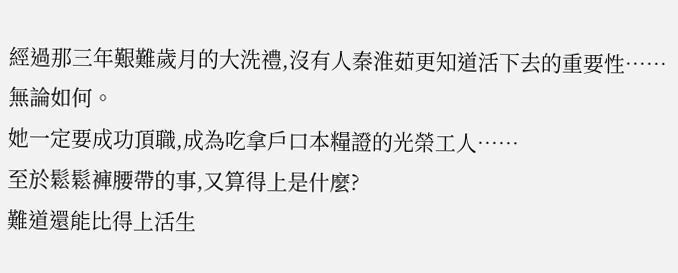經過那三年艱難歲月的大洗禮,沒有人秦淮茹更知道活下去的重要性……
無論如何。
她一定要成功頂職,成為吃拿戶口本糧證的光榮工人……
至於鬆鬆褲腰帶的事,又算得上是什麼?
難道還能比得上活生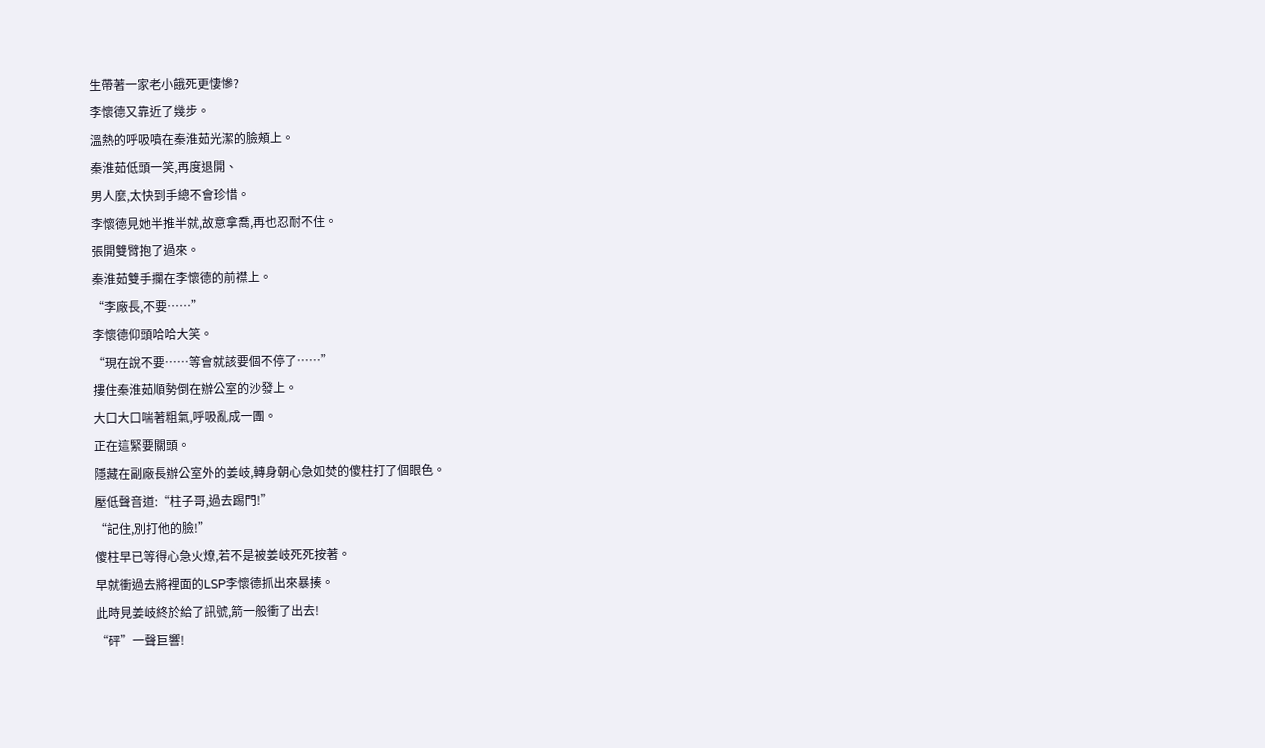生帶著一家老小餓死更悽慘?
李懷德又靠近了幾步。
溫熱的呼吸噴在秦淮茹光潔的臉頰上。
秦淮茹低頭一笑,再度退開、
男人麼,太快到手總不會珍惜。
李懷德見她半推半就,故意拿喬,再也忍耐不住。
張開雙臂抱了過來。
秦淮茹雙手攔在李懷德的前襟上。
“李廠長,不要……”
李懷德仰頭哈哈大笑。
“現在說不要……等會就該要個不停了……”
摟住秦淮茹順勢倒在辦公室的沙發上。
大口大口喘著粗氣,呼吸亂成一團。
正在這緊要關頭。
隱藏在副廠長辦公室外的姜岐,轉身朝心急如焚的傻柱打了個眼色。
壓低聲音道:“柱子哥,過去踢門!”
“記住,別打他的臉!”
傻柱早已等得心急火燎,若不是被姜岐死死按著。
早就衝過去將裡面的LSP李懷德抓出來暴揍。
此時見姜岐終於給了訊號,箭一般衝了出去!
“砰”一聲巨響!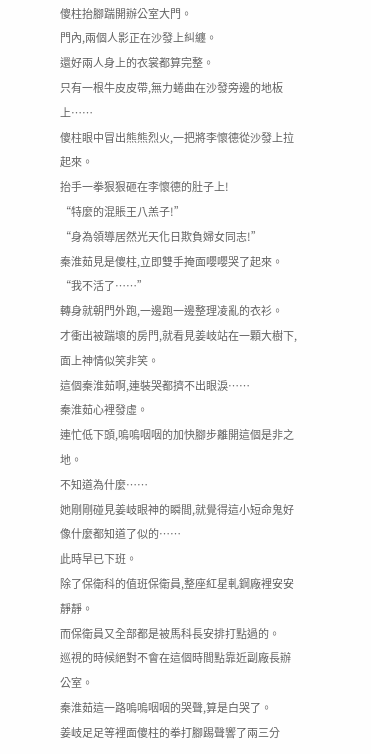傻柱抬腳踹開辦公室大門。
門內,兩個人影正在沙發上糾纏。
還好兩人身上的衣裳都算完整。
只有一根牛皮皮帶,無力蜷曲在沙發旁邊的地板上……
傻柱眼中冒出熊熊烈火,一把將李懷德從沙發上拉起來。
抬手一拳狠狠砸在李懷德的肚子上!
“特麼的混賬王八羔子!”
“身為領導居然光天化日欺負婦女同志!”
秦淮茹見是傻柱,立即雙手掩面嚶嚶哭了起來。
“我不活了……”
轉身就朝門外跑,一邊跑一邊整理凌亂的衣衫。
才衝出被踹壞的房門,就看見姜岐站在一顆大樹下,面上神情似笑非笑。
這個秦淮茹啊,連裝哭都擠不出眼淚……
秦淮茹心裡發虛。
連忙低下頭,嗚嗚咽咽的加快腳步離開這個是非之地。
不知道為什麼……
她剛剛碰見姜岐眼神的瞬間,就覺得這小短命鬼好像什麼都知道了似的……
此時早已下班。
除了保衛科的值班保衛員,整座紅星軋鋼廠裡安安靜靜。
而保衛員又全部都是被馬科長安排打點過的。
巡視的時候絕對不會在這個時間點靠近副廠長辦公室。
秦淮茹這一路嗚嗚咽咽的哭聲,算是白哭了。
姜岐足足等裡面傻柱的拳打腳踢聲響了兩三分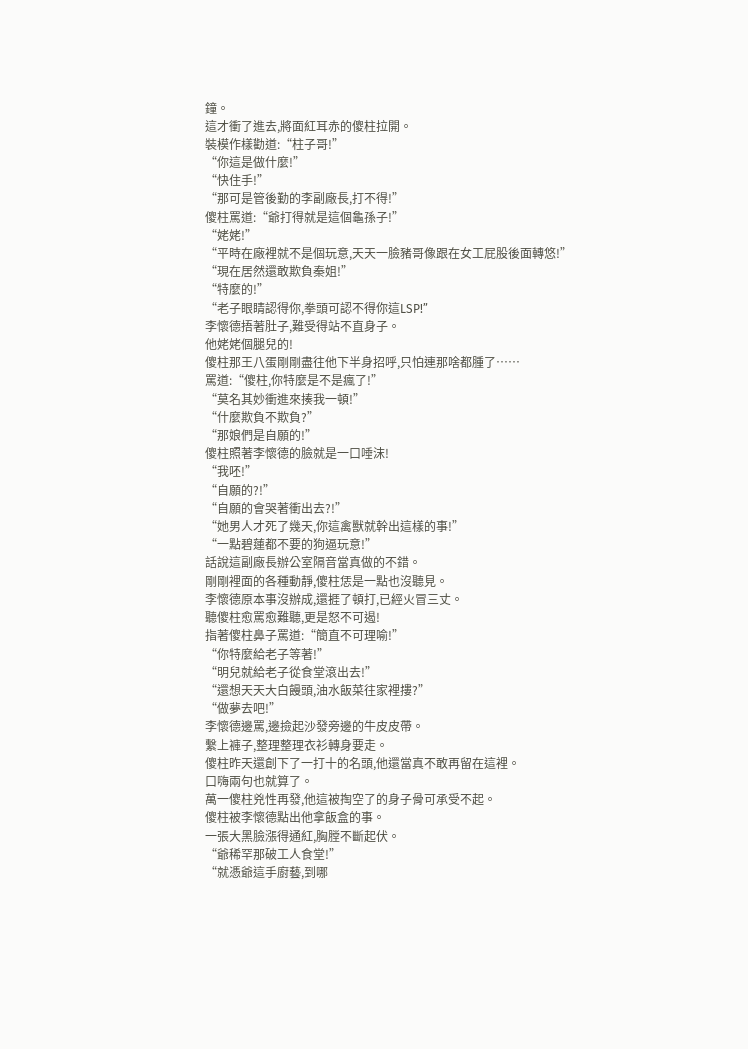鐘。
這才衝了進去,將面紅耳赤的傻柱拉開。
裝模作樣勸道:“柱子哥!”
“你這是做什麼!”
“快住手!”
“那可是管後勤的李副廠長,打不得!”
傻柱罵道:“爺打得就是這個龜孫子!”
“姥姥!”
“平時在廠裡就不是個玩意,天天一臉豬哥像跟在女工屁股後面轉悠!”
“現在居然還敢欺負秦姐!”
“特麼的!”
“老子眼睛認得你,拳頭可認不得你這LSP!”
李懷德捂著肚子,難受得站不直身子。
他姥姥個腿兒的!
傻柱那王八蛋剛剛盡往他下半身招呼,只怕連那啥都腫了……
罵道:“傻柱,你特麼是不是瘋了!”
“莫名其妙衝進來揍我一頓!”
“什麼欺負不欺負?”
“那娘們是自願的!”
傻柱照著李懷德的臉就是一口唾沫!
“我呸!”
“自願的?!”
“自願的會哭著衝出去?!”
“她男人才死了幾天,你這禽獸就幹出這樣的事!”
“一點碧蓮都不要的狗逼玩意!”
話說這副廠長辦公室隔音當真做的不錯。
剛剛裡面的各種動靜,傻柱恁是一點也沒聽見。
李懷德原本事沒辦成,還捱了頓打,已經火冒三丈。
聽傻柱愈罵愈難聽,更是怒不可遏!
指著傻柱鼻子罵道:“簡直不可理喻!”
“你特麼給老子等著!”
“明兒就給老子從食堂滾出去!”
“還想天天大白饅頭,油水飯菜往家裡摟?”
“做夢去吧!”
李懷德邊罵,邊撿起沙發旁邊的牛皮皮帶。
繫上褲子,整理整理衣衫轉身要走。
傻柱昨天還創下了一打十的名頭,他還當真不敢再留在這裡。
口嗨兩句也就算了。
萬一傻柱兇性再發,他這被掏空了的身子骨可承受不起。
傻柱被李懷德點出他拿飯盒的事。
一張大黑臉漲得通紅,胸膛不斷起伏。
“爺稀罕那破工人食堂!”
“就憑爺這手廚藝,到哪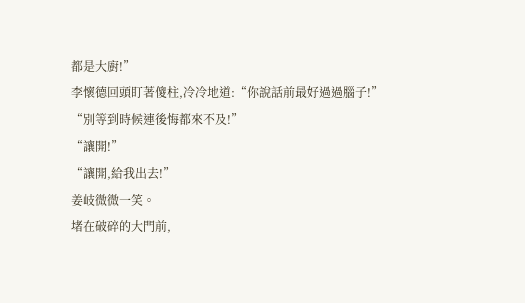都是大廚!”
李懷德回頭盯著傻柱,冷冷地道:“你說話前最好過過腦子!”
“別等到時候連後悔都來不及!”
“讓開!”
“讓開,給我出去!”
姜岐微微一笑。
堵在破碎的大門前,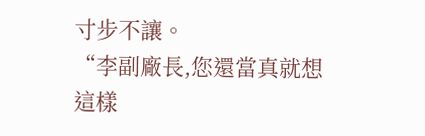寸步不讓。
“李副廠長,您還當真就想這樣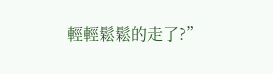輕輕鬆鬆的走了?”